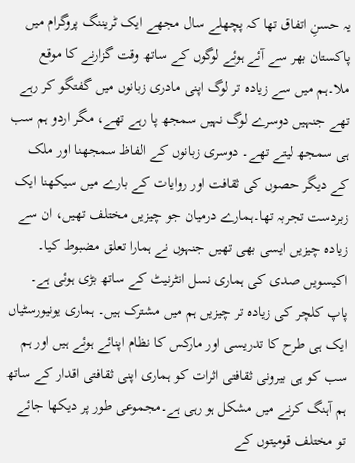یہ حسنِ اتفاق تھا کہ پچھلے سال مجھے ایک ٹریننگ پروگرام میں پاکستان بھر سے آئے ہوئے لوگوں کے ساتھ وقت گزارنے کا موقع ملا۔ہم میں سے زیادہ تر لوگ اپنی مادری زبانوں میں گفتگو کر رہے تھے جنہیں دوسرے لوگ نہیں سمجھ پا رہے تھے، مگر اردو ہم سب ہی سمجھ لیتے تھے۔ دوسری زبانوں کے الفاظ سمجھنا اور ملک کے دیگر حصوں کی ثقافت اور روایات کے بارے میں سیکھنا ایک زبردست تجربہ تھا۔ہمارے درمیان جو چیزیں مختلف تھیں، ان سے زیادہ چیزیں ایسی بھی تھیں جنہوں نے ہمارا تعلق مضبوط کیا۔
اکیسویں صدی کی ہماری نسل انٹرنیٹ کے ساتھ بڑی ہوئی ہے۔ پاپ کلچر کی زیادہ تر چیزیں ہم میں مشترک ہیں۔ ہماری یونیورسٹیاں ایک ہی طرح کا تدریسی اور مارکس کا نظام اپنائے ہوئے ہیں اور ہم سب کو ہی بیرونی ثقافتی اثرات کو ہماری اپنی ثقافتی اقدار کے ساتھ ہم آہنگ کرنے میں مشکل ہو رہی ہے۔مجموعی طور پر دیکھا جائے تو مختلف قومیتوں کے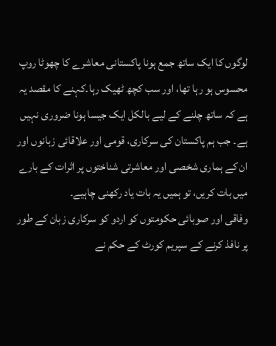لوگوں کا ایک ساتھ جمع ہونا پاکستانی معاشرے کا چھوٹا روپ محسوس ہو رہا تھا، اور سب کچھ ٹھیک رہا۔کہنے کا مقصد یہ ہے کہ ساتھ چلنے کے لیے بالکل ایک جیسا ہونا ضروری نہیں ہے۔ جب ہم پاکستان کی سرکاری، قومی اور علاقائی زبانوں اور ان کے ہماری شخصی اور معاشرتی شناختوں پر اثرات کے بارے میں بات کریں، تو ہمیں یہ بات یاد رکھنی چاہیے۔
وفاقی اور صوبائی حکومتوں کو اردو کو سرکاری زبان کے طور پر نافذ کرنے کے سپریم کورٹ کے حکم نے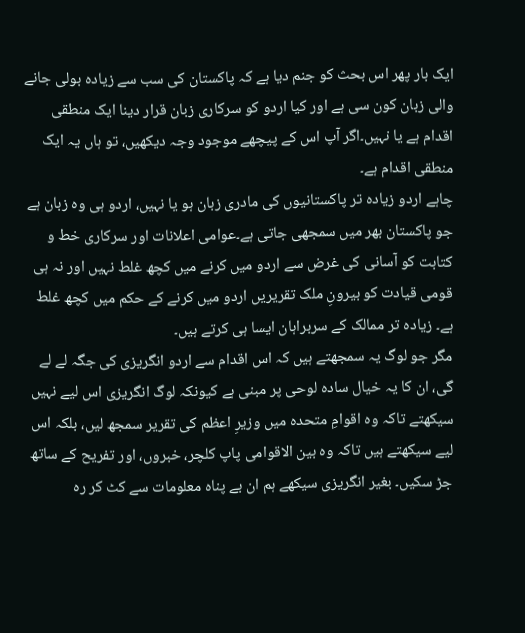ایک بار پھر اس بحث کو جنم دیا ہے کہ پاکستان کی سب سے زیادہ بولی جانے والی زبان کون سی ہے اور کیا اردو کو سرکاری زبان قرار دینا ایک منطقی اقدام ہے یا نہیں۔اگر آپ اس کے پیچھے موجود وجہ دیکھیں، تو ہاں یہ ایک منطقی اقدام ہے۔
چاہے اردو زیادہ تر پاکستانیوں کی مادری زبان ہو یا نہیں، اردو ہی وہ زبان ہے جو پاکستان بھر میں سمجھی جاتی ہے۔عوامی اعلانات اور سرکاری خط و کتابت کو آسانی کی غرض سے اردو میں کرنے میں کچھ غلط نہیں اور نہ ہی قومی قیادت کو بیرونِ ملک تقریریں اردو میں کرنے کے حکم میں کچھ غلط ہے۔ زیادہ تر ممالک کے سربراہان ایسا ہی کرتے ہیں۔
مگر جو لوگ یہ سمجھتے ہیں کہ اس اقدام سے اردو انگریزی کی جگہ لے لے گی، ان کا یہ خیال سادہ لوحی پر مبنی ہے کیونکہ لوگ انگریزی اس لیے نہیں سیکھتے تاکہ وہ اقوامِ متحدہ میں وزیرِ اعظم کی تقریر سمجھ لیں، بلکہ اس لیے سیکھتے ہیں تاکہ وہ بین الاقوامی پاپ کلچر، خبروں، اور تفریح کے ساتھ جڑ سکیں۔ بغیر انگریزی سیکھے ہم ان بے پناہ معلومات سے کٹ کر رہ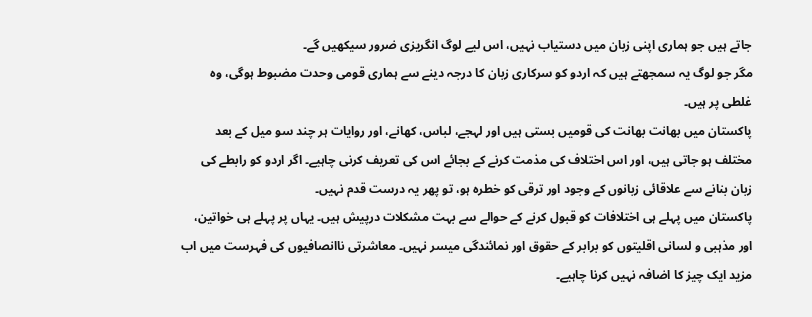جاتے ہیں جو ہماری اپنی زبان میں دستیاب نہیں، اس لیے لوگ انگریزی ضرور سیکھیں گے۔
مگر جو لوگ یہ سمجھتے ہیں کہ اردو کو سرکاری زبان کا درجہ دینے سے ہماری قومی وحدت مضبوط ہوگی، وہ غلطی پر ہیں۔
پاکستان میں بھانت بھانت کی قومیں بستی ہیں اور لہجے، لباس، کھانے، اور روایات ہر چند سو میل کے بعد مختلف ہو جاتی ہیں، اور اس اختلاف کی مذمت کرنے کے بجائے اس کی تعریف کرنی چاہیے۔ اگر اردو کو رابطے کی زبان بنانے سے علاقائی زبانوں کے وجود اور ترقی کو خطرہ ہو، تو پھر یہ درست قدم نہیں۔
پاکستان میں پہلے ہی اختلافات کو قبول کرنے کے حوالے سے بہت مشکلات درپیش ہیں۔ یہاں پر پہلے ہی خواتین، اور مذہبی و لسانی اقلیتوں کو برابر کے حقوق اور نمائندگی میسر نہیں۔ معاشرتی ناانصافیوں کی فہرست میں اب مزید ایک چیز کا اضافہ نہیں کرنا چاہیے۔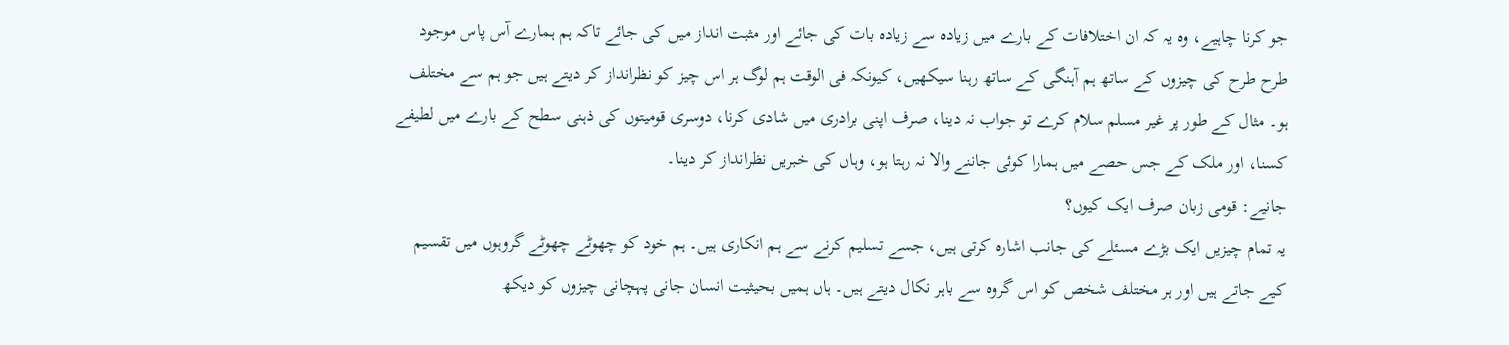جو کرنا چاہیے، وہ یہ کہ ان اختلافات کے بارے میں زیادہ سے زیادہ بات کی جائے اور مثبت انداز میں کی جائے تاکہ ہم ہمارے آس پاس موجود طرح طرح کی چیزوں کے ساتھ ہم آہنگی کے ساتھ رہنا سیکھیں، کیونکہ فی الوقت ہم لوگ ہر اس چیز کو نظرانداز کر دیتے ہیں جو ہم سے مختلف ہو۔ مثال کے طور پر غیر مسلم سلام کرے تو جواب نہ دینا، صرف اپنی برادری میں شادی کرنا، دوسری قومیتوں کی ذہنی سطح کے بارے میں لطیفے کسنا، اور ملک کے جس حصے میں ہمارا کوئی جاننے والا نہ رہتا ہو، وہاں کی خبریں نظرانداز کر دینا۔
جانیے: قومی زبان صرف ایک کیوں؟
یہ تمام چیزیں ایک بڑے مسئلے کی جانب اشارہ کرتی ہیں، جسے تسلیم کرنے سے ہم انکاری ہیں۔ ہم خود کو چھوٹے چھوٹے گروہوں میں تقسیم کیے جاتے ہیں اور ہر مختلف شخص کو اس گروہ سے باہر نکال دیتے ہیں۔ ہاں ہمیں بحیثیت انسان جانی پہچانی چیزوں کو دیکھ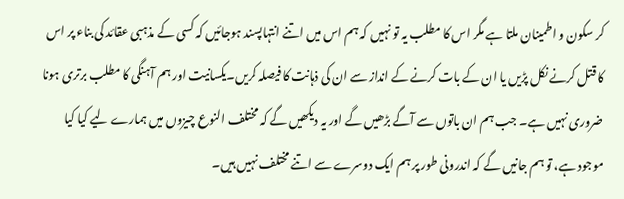کر سکون و اطمینان ملتا ہے مگر اس کا مطلب یہ تو نہیں کہ ہم اس میں اتنے انتہاپسند ہوجائیں کہ کسی کے مذہبی عقائد کی بناء پر اس کا قتل کرنے نکل پڑیں یا ان کے بات کرنے کے انداز سے ان کی ذہانت کا فیصلہ کریں۔یکسانیت اور ہم آہنگی کا مطلب برتری ہونا ضروری نہیں ہے۔ جب ہم ان باتوں سے آگے بڑھیں گے اور یہ دیکھیں گے کہ مختلف النوع چیزوں میں ہمارے لیے کیا کیا موجود ہے، تو ہم جانیں گے کہ اندرونی طور پر ہم ایک دوسرے سے اتنے مختلف نہیں ہیں۔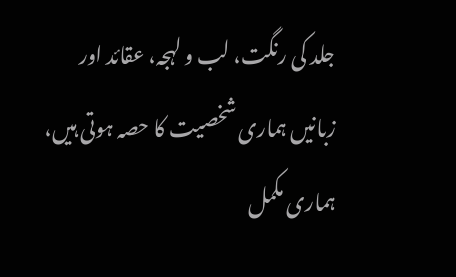جلد کی رنگت، لب و لہجہ، عقائد اور زبانیں ہماری شخصیت کا حصہ ہوتی ہیں، ہماری مکمل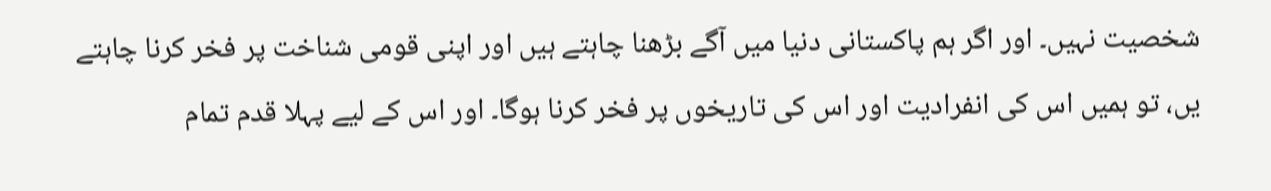شخصیت نہیں۔ اور اگر ہم پاکستانی دنیا میں آگے بڑھنا چاہتے ہیں اور اپنی قومی شناخت پر فخر کرنا چاہتے یں، تو ہمیں اس کی انفرادیت اور اس کی تاریخوں پر فخر کرنا ہوگا۔ اور اس کے لیے پہلا قدم تمام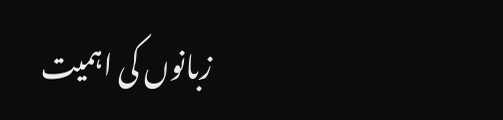زبانوں کی اہمیت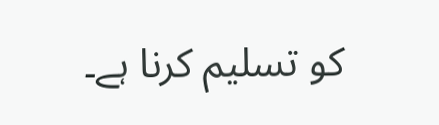کو تسلیم کرنا ہے۔